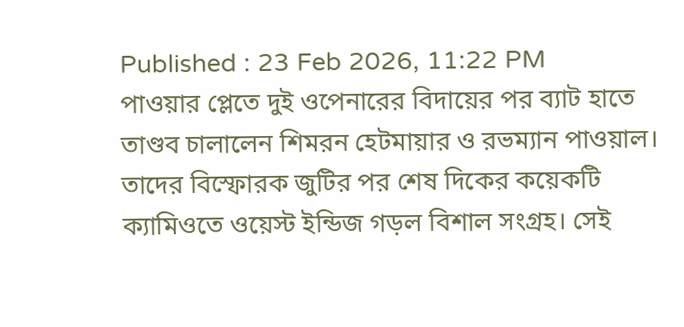Published : 23 Feb 2026, 11:22 PM
পাওয়ার প্লেতে দুই ওপেনারের বিদায়ের পর ব্যাট হাতে তাণ্ডব চালালেন শিমরন হেটমায়ার ও রভম্যান পাওয়াল। তাদের বিস্ফোরক জুটির পর শেষ দিকের কয়েকটি ক্যামিওতে ওয়েস্ট ইন্ডিজ গড়ল বিশাল সংগ্রহ। সেই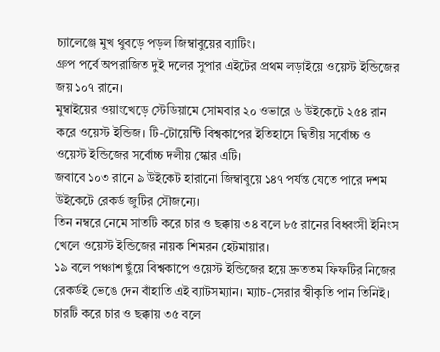চ্যালেঞ্জে মুখ থুবড়ে পড়ল জিম্বাবুয়ের ব্যাটিং।
গ্রুপ পর্বে অপরাজিত দুই দলের সুপার এইটের প্রথম লড়াইয়ে ওয়েস্ট ইন্ডিজের জয় ১০৭ রানে।
মুম্বাইয়ের ওয়াংখেড়ে স্টেডিয়ামে সোমবার ২০ ওভারে ৬ উইকেটে ২৫৪ রান করে ওয়েস্ট ইন্ডিজ। টি-টোয়েন্টি বিশ্বকাপের ইতিহাসে দ্বিতীয় সর্বোচ্চ ও ওয়েস্ট ইন্ডিজের সর্বোচ্চ দলীয় স্কোর এটি।
জবাবে ১০৩ রানে ৯ উইকেট হারানো জিম্বাবুয়ে ১৪৭ পর্যন্ত যেতে পারে দশম উইকেটে রেকর্ড জুটির সৌজন্যে।
তিন নম্বরে নেমে সাতটি করে চার ও ছক্কায় ৩৪ বলে ৮৫ রানের বিধ্বংসী ইনিংস খেলে ওয়েস্ট ইন্ডিজের নায়ক শিমরন হেটমায়ার।
১৯ বলে পঞ্চাশ ছুঁয়ে বিশ্বকাপে ওয়েস্ট ইন্ডিজের হয়ে দ্রুততম ফিফটির নিজের রেকর্ডই ভেঙে দেন বাঁহাতি এই ব্যাটসম্যান। ম্যাচ-সেরার স্বীকৃতি পান তিনিই।
চারটি করে চার ও ছক্কায় ৩৫ বলে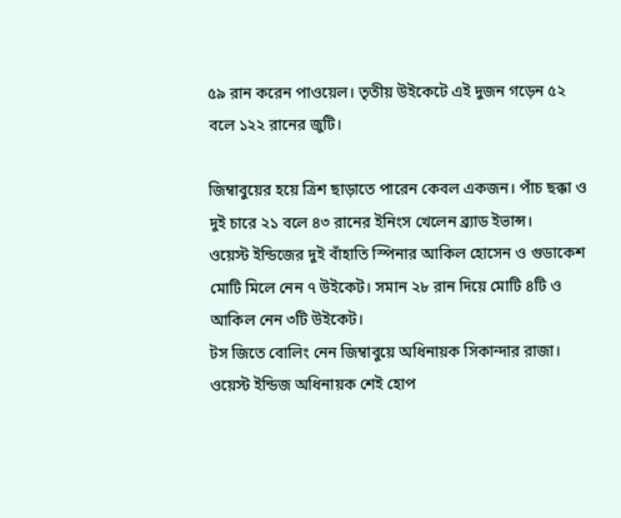৫৯ রান করেন পাওয়েল। তৃতীয় উইকেটে এই দুজন গড়েন ৫২ বলে ১২২ রানের জুটি।

জিম্বাবুয়ের হয়ে ত্রিশ ছাড়াতে পারেন কেবল একজন। পাঁচ ছক্কা ও দুই চারে ২১ বলে ৪৩ রানের ইনিংস খেলেন ব্র্যাড ইভান্স।
ওয়েস্ট ইন্ডিজের দুই বাঁহাতি স্পিনার আকিল হোসেন ও গুডাকেশ মোটি মিলে নেন ৭ উইকেট। সমান ২৮ রান দিয়ে মোটি ৪টি ও আকিল নেন ৩টি উইকেট।
টস জিতে বোলিং নেন জিম্বাবুয়ে অধিনায়ক সিকান্দার রাজা। ওয়েস্ট ইন্ডিজ অধিনায়ক শেই হোপ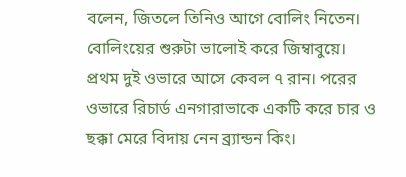বলেন, জিতলে তিনিও আগে বোলিং নিতেন।
বোলিংয়ের শুরুটা ভালোই করে জিম্বাবুয়ে। প্রথম দুই ওভারে আসে কেবল ৭ রান। পরের ওভারে রিচার্ড এনগারাভাকে একটি করে চার ও ছক্কা মেরে বিদায় নেন ব্র্যান্ডন কিং।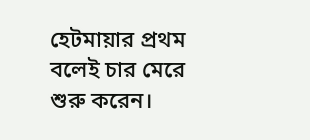হেটমায়ার প্রথম বলেই চার মেরে শুরু করেন।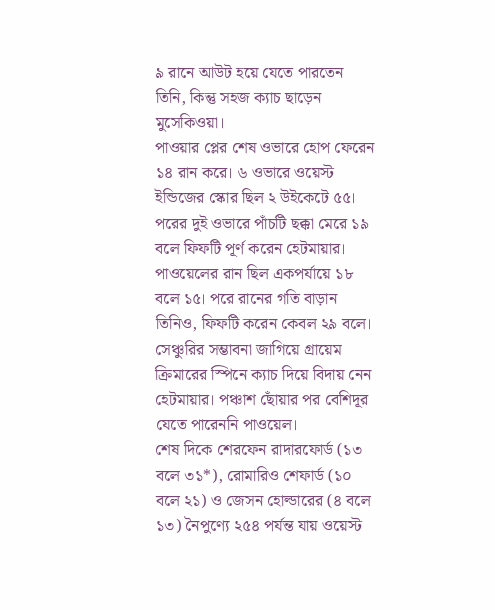৯ রানে আউট হয়ে যেতে পারতেন তিনি, কিন্তু সহজ ক্যাচ ছাড়েন মুসেকিওয়া।
পাওয়ার প্লের শেষ ওভারে হোপ ফেরেন ১৪ রান করে। ৬ ওভারে ওয়েস্ট ইন্ডিজের স্কোর ছিল ২ উইকেটে ৫৫।
পরের দুই ওভারে পাঁচটি ছক্কা মেরে ১৯ বলে ফিফটি পূর্ণ করেন হেটমায়ার।
পাওয়েলের রান ছিল একপর্যায়ে ১৮ বলে ১৫। পরে রানের গতি বাড়ান তিনিও, ফিফটি করেন কেবল ২৯ বলে।
সেঞ্চুরির সম্ভাবনা জাগিয়ে গ্রায়েম ক্রিমারের স্পিনে ক্যাচ দিয়ে বিদায় নেন হেটমায়ার। পঞ্চাশ ছোঁয়ার পর বেশিদূর যেতে পারেননি পাওয়েল।
শেষ দিকে শেরফেন রাদারফোর্ড (১৩ বলে ৩১*), রোমারিও শেফার্ড (১০ বলে ২১) ও জেসন হোল্ডারের (৪ বলে ১৩) নৈপুণ্যে ২৫৪ পর্যন্ত যায় ওয়েস্ট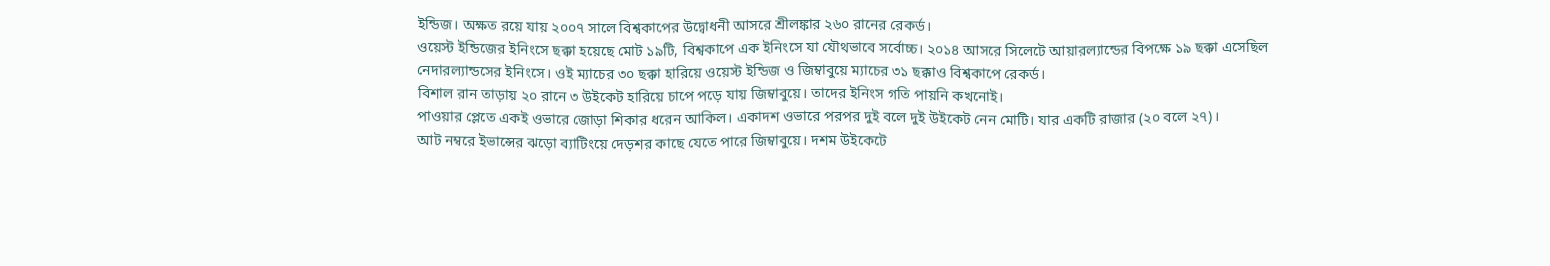ইন্ডিজ। অক্ষত রয়ে যায় ২০০৭ সালে বিশ্বকাপের উদ্বোধনী আসরে শ্রীলঙ্কার ২৬০ রানের রেকর্ড।
ওয়েস্ট ইন্ডিজের ইনিংসে ছক্কা হয়েছে মোট ১৯টি, বিশ্বকাপে এক ইনিংসে যা যৌথভাবে সর্বোচ্চ। ২০১৪ আসরে সিলেটে আয়ারল্যান্ডের বিপক্ষে ১৯ ছক্কা এসেছিল নেদারল্যান্ডসের ইনিংসে। ওই ম্যাচের ৩০ ছক্কা হারিয়ে ওয়েস্ট ইন্ডিজ ও জিম্বাবুয়ে ম্যাচের ৩১ ছক্কাও বিশ্বকাপে রেকর্ড।
বিশাল রান তাড়ায় ২০ রানে ৩ উইকেট হারিয়ে চাপে পড়ে যায় জিম্বাবুয়ে। তাদের ইনিংস গতি পায়নি কখনোই।
পাওয়ার প্লেতে একই ওভারে জোড়া শিকার ধরেন আকিল। একাদশ ওভারে পরপর দুই বলে দুই উইকেট নেন মোটি। যার একটি রাজার (২০ বলে ২৭)।
আট নম্বরে ইভান্সের ঝড়ো ব্যাটিংয়ে দেড়শর কাছে যেতে পারে জিম্বাবুয়ে। দশম উইকেটে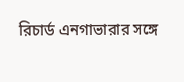রিচার্ড এনগাভারার সঙ্গে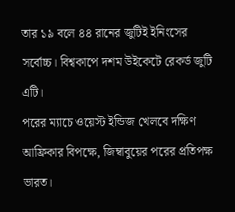তার ১৯ বলে ৪৪ রানের জুটিই ইনিংসের সর্বোচ্চ। বিশ্বকাপে দশম উইকেটে রেকর্ড জুটি এটি।
পরের ম্যাচে ওয়েস্ট ইন্ডিজ খেলবে দক্ষিণ আফ্রিকার বিপক্ষে, জিম্বাবুয়ের পরের প্রতিপক্ষ ভারত।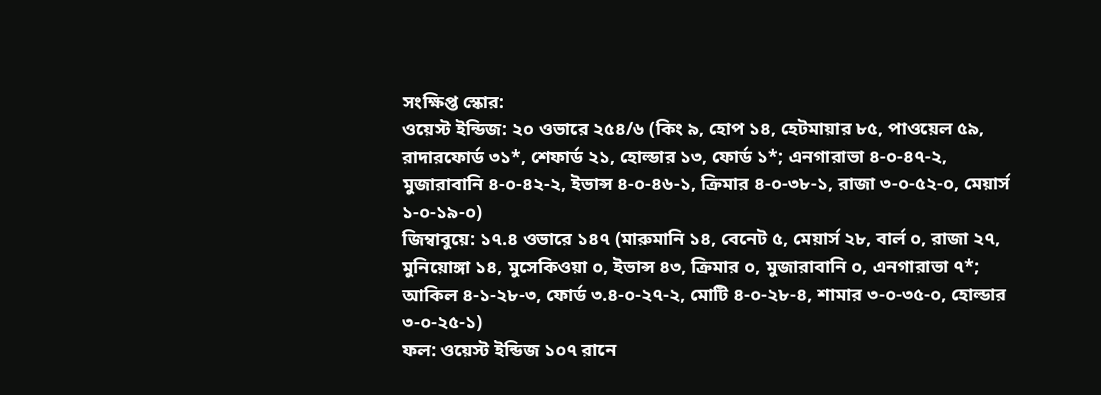সংক্ষিপ্ত স্কোর:
ওয়েস্ট ইন্ডিজ: ২০ ওভারে ২৫৪/৬ (কিং ৯, হোপ ১৪, হেটমায়ার ৮৫, পাওয়েল ৫৯, রাদারফোর্ড ৩১*, শেফার্ড ২১, হোল্ডার ১৩, ফোর্ড ১*; এনগারাভা ৪-০-৪৭-২, মুজারাবানি ৪-০-৪২-২, ইভান্স ৪-০-৪৬-১, ক্রিমার ৪-০-৩৮-১, রাজা ৩-০-৫২-০, মেয়ার্স ১-০-১৯-০)
জিম্বাবুয়ে: ১৭.৪ ওভারে ১৪৭ (মারুমানি ১৪, বেনেট ৫, মেয়ার্স ২৮, বার্ল ০, রাজা ২৭, মুনিয়োঙ্গা ১৪, মুসেকিওয়া ০, ইভান্স ৪৩, ক্রিমার ০, মুজারাবানি ০, এনগারাভা ৭*; আকিল ৪-১-২৮-৩, ফোর্ড ৩.৪-০-২৭-২, মোটি ৪-০-২৮-৪, শামার ৩-০-৩৫-০, হোল্ডার ৩-০-২৫-১)
ফল: ওয়েস্ট ইন্ডিজ ১০৭ রানে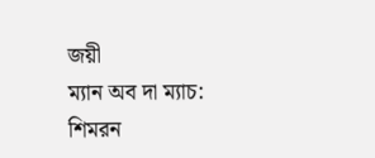জয়ী
ম্যান অব দা ম্যাচ: শিমরন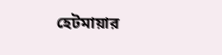হেটমায়ার